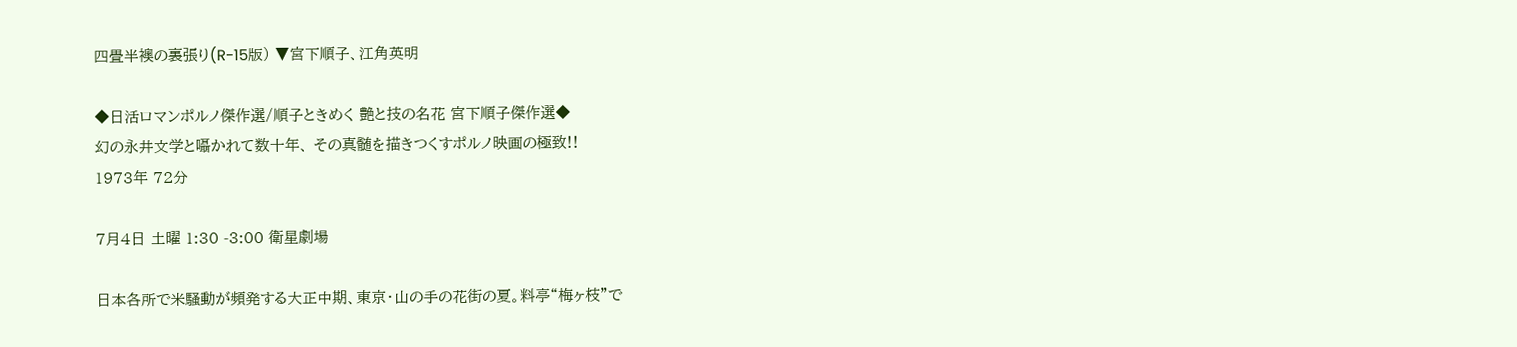四畳半襖の裏張り(R-15版) ▼宮下順子、江角英明

◆日活ロマンポルノ傑作選/順子ときめく 艶と技の名花 宮下順子傑作選◆
幻の永井文学と囁かれて数十年、 その真髄を描きつくすポルノ映画の極致!!
1973年 72分

7月4日 土曜 1:30 -3:00 衛星劇場

日本各所で米騒動が頻発する大正中期、東京・山の手の花街の夏。料亭“梅ヶ枝”で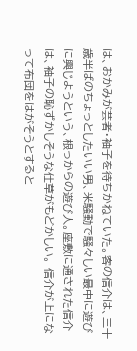は、おかみが芸者・袖子を待ちかねていた。客の信介は、三十歳半ばのちょっとしたいい男、米騒動で騒々しい最中に遊びに興じようという、根っからの遊び人。座敷に通された信介は、袖子の恥ずかしそうな仕草がもどかしい。 信介が上になって布団をはがそうとすると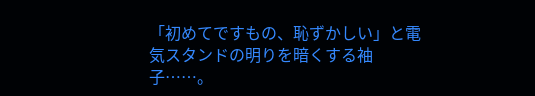「初めてですもの、恥ずかしい」と電気スタンドの明りを暗くする袖子……。